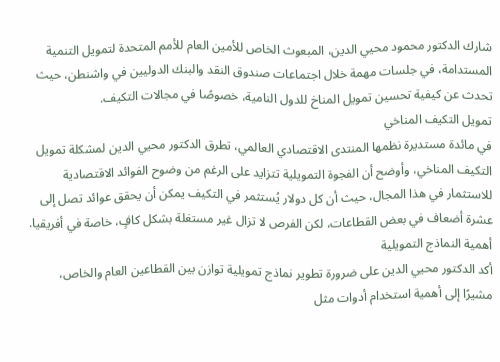شارك الدكتور محمود محيي الدين، المبعوث الخاص للأمين العام للأمم المتحدة لتمويل التنمية المستدامة، في جلسات مهمة خلال اجتماعات صندوق النقد والبنك الدوليين في واشنطن، حيث تحدث عن كيفية تحسين تمويل المناخ للدول النامية، خصوصًا في مجالات التكيف.
تمويل التكيف المناخي
في مائدة مستديرة نظمها المنتدى الاقتصادي العالمي، تطرق الدكتور محيي الدين لمشكلة تمويل التكيف المناخي، وأوضح أن الفجوة التمويلية تتزايد على الرغم من وضوح الفوائد الاقتصادية للاستثمار في هذا المجال، حيث أن كل دولار يُستثمر في التكيف يمكن أن يحقق عوائد تصل إلى عشرة أضعاف في بعض القطاعات، لكن الفرص لا تزال غير مستغلة بشكل كافٍ، خاصة في أفريقيا.
أهمية النماذج التمويلية
أكد الدكتور محيي الدين على ضرورة تطوير نماذج تمويلية توازن بين القطاعين العام والخاص، مشيرًا إلى أهمية استخدام أدوات مثل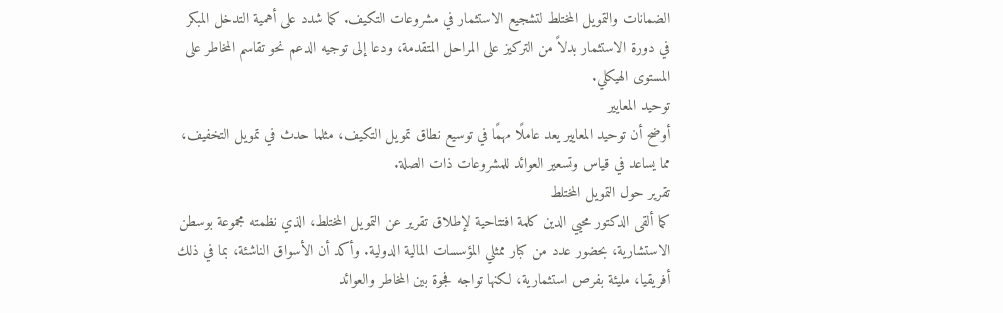الضمانات والتمويل المختلط لتشجيع الاستثمار في مشروعات التكيف. كما شدد على أهمية التدخل المبكر في دورة الاستثمار بدلاً من التركيز على المراحل المتقدمة، ودعا إلى توجيه الدعم نحو تقاسم المخاطر على المستوى الهيكلي.
توحيد المعايير
أوضح أن توحيد المعايير يعد عاملًا مهمًا في توسيع نطاق تمويل التكيف، مثلما حدث في تمويل التخفيف، مما يساعد في قياس وتسعير العوائد للمشروعات ذات الصلة.
تقرير حول التمويل المختلط
كما ألقى الدكتور محيي الدين كلمة افتتاحية لإطلاق تقرير عن التمويل المختلط، الذي نظمته مجموعة بوسطن الاستشارية، بحضور عدد من كبار ممثلي المؤسسات المالية الدولية. وأكد أن الأسواق الناشئة، بما في ذلك أفريقيا، مليئة بفرص استثمارية، لكنها تواجه فجوة بين المخاطر والعوائد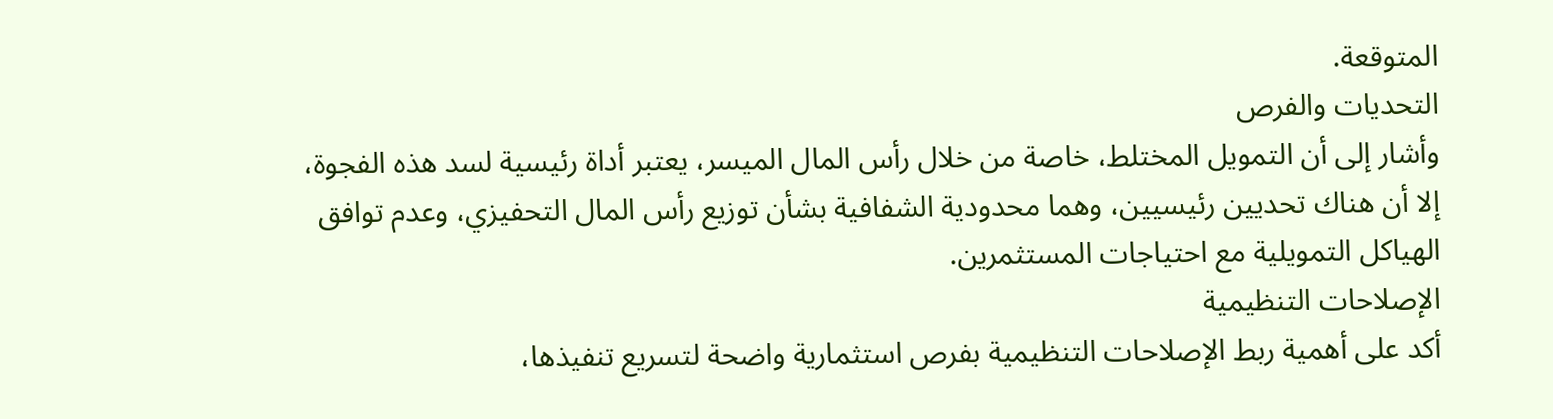المتوقعة.
التحديات والفرص
وأشار إلى أن التمويل المختلط، خاصة من خلال رأس المال الميسر، يعتبر أداة رئيسية لسد هذه الفجوة، إلا أن هناك تحديين رئيسيين، وهما محدودية الشفافية بشأن توزيع رأس المال التحفيزي، وعدم توافق الهياكل التمويلية مع احتياجات المستثمرين.
الإصلاحات التنظيمية
أكد على أهمية ربط الإصلاحات التنظيمية بفرص استثمارية واضحة لتسريع تنفيذها،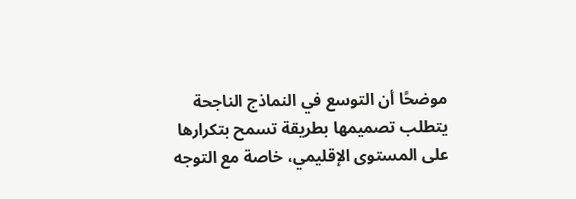موضحًا أن التوسع في النماذج الناجحة يتطلب تصميمها بطريقة تسمح بتكرارها على المستوى الإقليمي، خاصة مع التوجه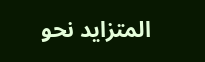المتزايد نحو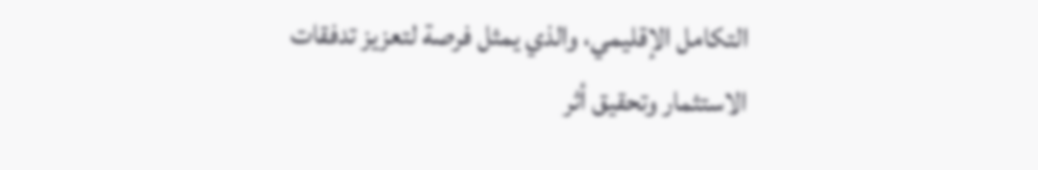التكامل الإقليمي، والذي يمثل فرصة لتعزيز تدفقات الاستثمار وتحقيق أثر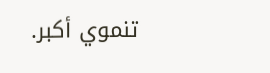تنموي أكبر.